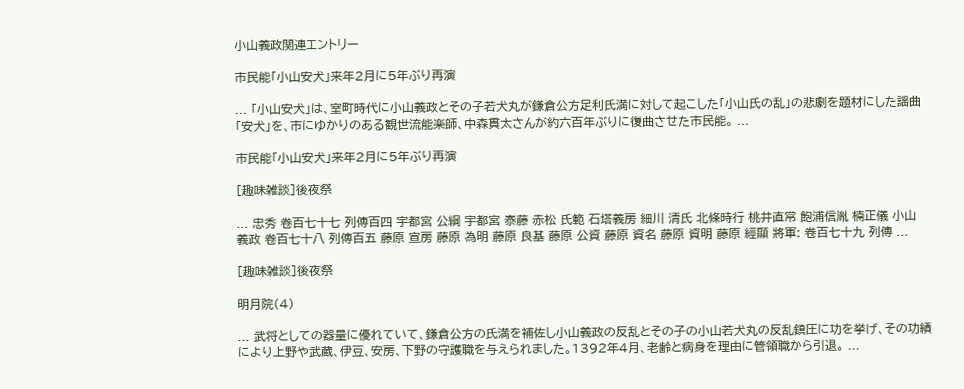小山義政関連エントリー

市民能「小山安犬」来年2月に5年ぶり再演

... 「小山安犬」は、室町時代に小山義政とその子若犬丸が鎌倉公方足利氏満に対して起こした「小山氏の乱」の悲劇を題材にした謡曲「安犬」を、市にゆかりのある観世流能楽師、中森貫太さんが約六百年ぶりに復曲させた市民能。 ...

市民能「小山安犬」来年2月に5年ぶり再演

[趣味雑談]後夜祭

... 忠秀 卷百七十七 列傳百四 宇都宮 公綱 宇都宮 泰藤 赤松 氏範 石塔義房 細川 清氏 北條時行 桃井直常 飽浦信胤 楠正儀 小山 義政 卷百七十八 列傳百五 藤原 宣房 藤原 為明 藤原 良基 藤原 公資 藤原 資名 藤原 資明 藤原 經顯 將軍: 卷百七十九 列傳 ...

[趣味雑談]後夜祭

明月院(4)

... 武将としての器量に優れていて、鎌倉公方の氏満を補佐し小山義政の反乱とその子の小山若犬丸の反乱鎮圧に功を挙げ、その功績により上野や武蔵、伊豆、安房、下野の守護職を与えられました。1392年4月、老齢と病身を理由に管領職から引退。 ...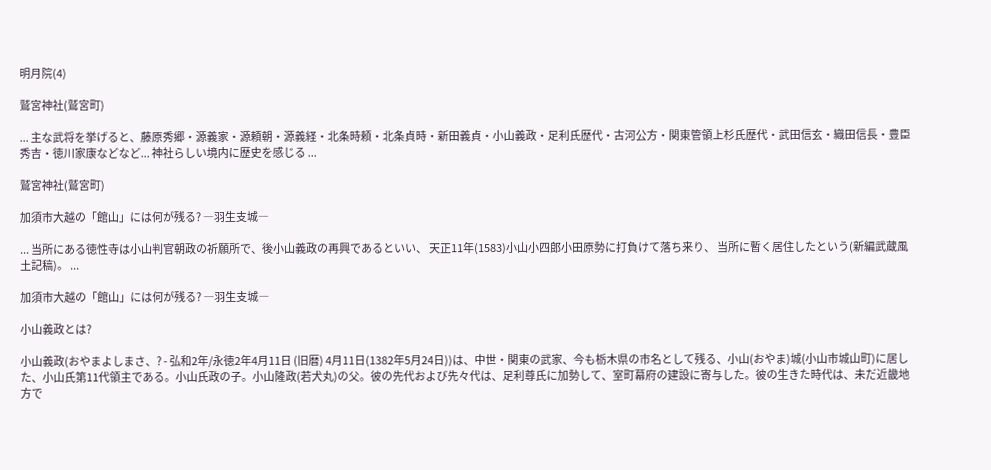明月院(4)

鷲宮神社(鷲宮町)

... 主な武将を挙げると、藤原秀郷・源義家・源頼朝・源義経・北条時頼・北条貞時・新田義貞・小山義政・足利氏歴代・古河公方・関東管領上杉氏歴代・武田信玄・織田信長・豊臣秀吉・徳川家康などなど... 神社らしい境内に歴史を感じる ...

鷲宮神社(鷲宮町)

加須市大越の「館山」には何が残る? ―羽生支城―

... 当所にある徳性寺は小山判官朝政の祈願所で、後小山義政の再興であるといい、 天正11年(1583)小山小四郎小田原勢に打負けて落ち来り、 当所に暫く居住したという(新編武蔵風土記稿)。 ...

加須市大越の「館山」には何が残る? ―羽生支城―

小山義政とは?

小山義政(おやまよしまさ、? - 弘和2年/永徳2年4月11日 (旧暦) 4月11日(1382年5月24日))は、中世・関東の武家、今も栃木県の市名として残る、小山(おやま)城(小山市城山町)に居した、小山氏第11代領主である。小山氏政の子。小山隆政(若犬丸)の父。彼の先代および先々代は、足利尊氏に加勢して、室町幕府の建設に寄与した。彼の生きた時代は、未だ近畿地方で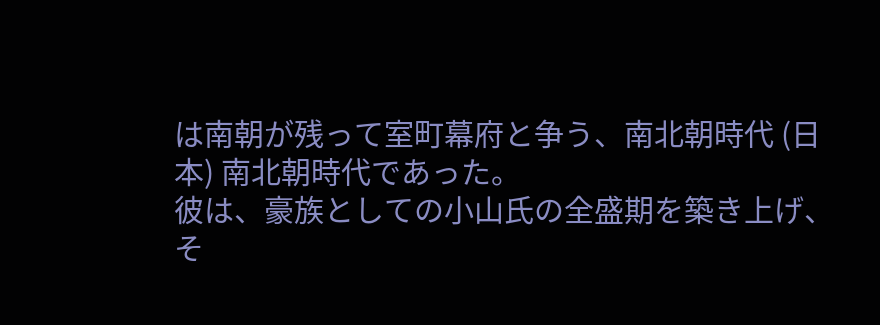は南朝が残って室町幕府と争う、南北朝時代 (日本) 南北朝時代であった。
彼は、豪族としての小山氏の全盛期を築き上げ、そ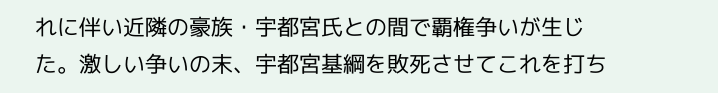れに伴い近隣の豪族・宇都宮氏との間で覇権争いが生じた。激しい争いの末、宇都宮基綱を敗死させてこれを打ち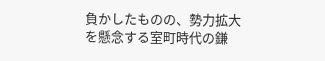負かしたものの、勢力拡大を懸念する室町時代の鎌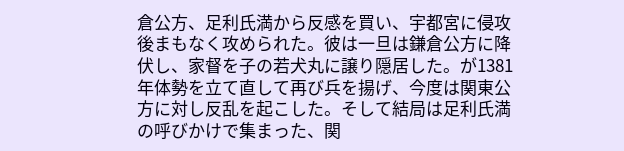倉公方、足利氏満から反感を買い、宇都宮に侵攻後まもなく攻められた。彼は一旦は鎌倉公方に降伏し、家督を子の若犬丸に譲り隠居した。が1381年体勢を立て直して再び兵を揚げ、今度は関東公方に対し反乱を起こした。そして結局は足利氏満の呼びかけで集まった、関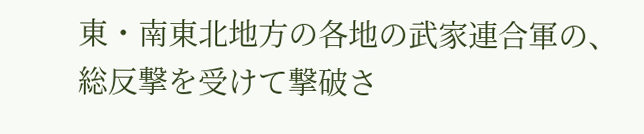東・南東北地方の各地の武家連合軍の、総反撃を受けて撃破さ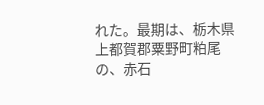れた。最期は、栃木県上都賀郡粟野町粕尾の、赤石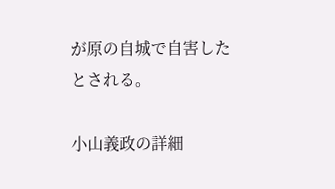が原の自城で自害したとされる。

小山義政の詳細